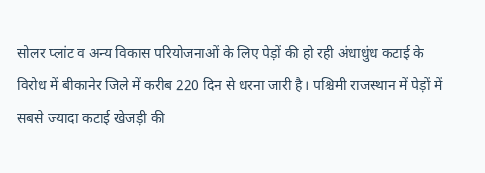सोलर प्लांट व अन्य विकास परियोजनाओं के लिए पेड़ों की हो रही अंधाधुंध कटाई के विरोध में बीकानेर जिले में करीब 220 दिन से धरना जारी है। पश्चिमी राजस्थान में पेड़ों में सबसे ज्यादा कटाई खेजड़ी की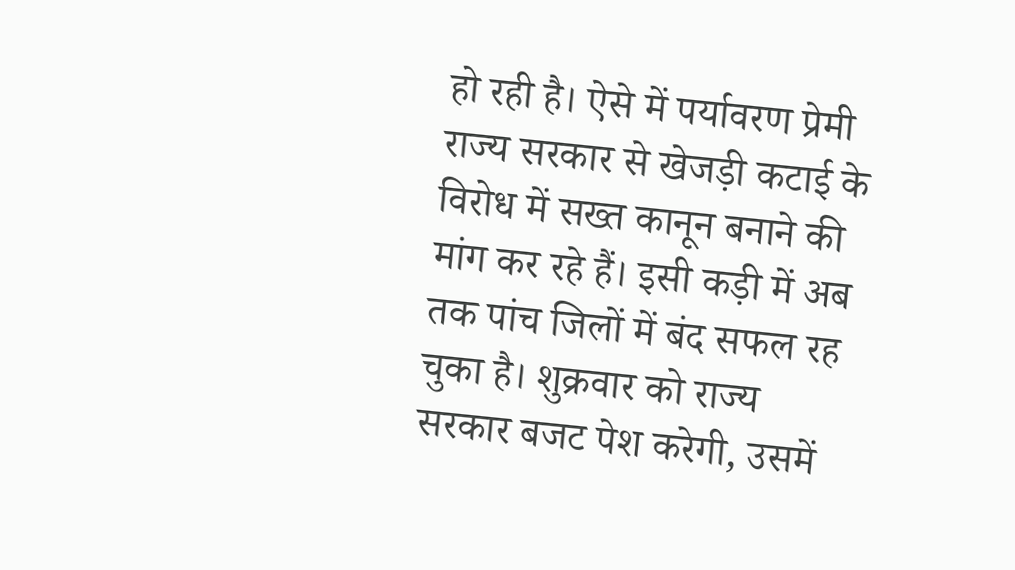हो रही है। ऐसे में पर्यावरण प्रेमी राज्य सरकार से खेजड़ी कटाई के विरोध में सख्त कानून बनाने की मांग कर रहे हैं। इसी कड़ी में अब तक पांच जिलों में बंद सफल रह चुका है। शुक्रवार को राज्य सरकार बजट पेश करेगी, उसमें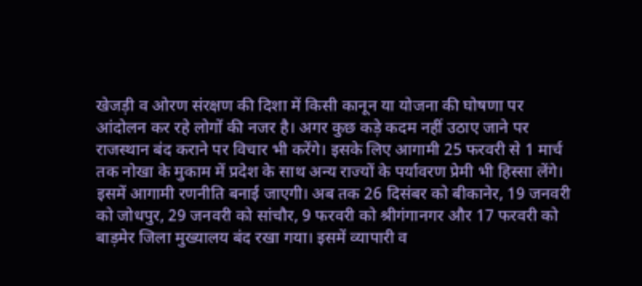खेजड़ी व ओरण संरक्षण की दिशा में किसी कानून या योजना की घोषणा पर आंदोलन कर रहे लोगों की नजर है। अगर कुछ कड़े कदम नहीं उठाए जाने पर राजस्थान बंद कराने पर विचार भी करेंगे। इसके लिए आगामी 25 फरवरी से 1 मार्च तक नोखा के मुकाम में प्रदेश के साथ अन्य राज्यों के पर्यावरण प्रेमी भी हिस्सा लेंगे। इसमें आगामी रणनीति बनाई जाएगी। अब तक 26 दिसंबर को बीकानेर, 19 जनवरी को जोधपुर, 29 जनवरी को सांचौर, 9 फरवरी को श्रीगंगानगर और 17 फरवरी को बाड़मेर जिला मुख्यालय बंद रखा गया। इसमें व्यापारी व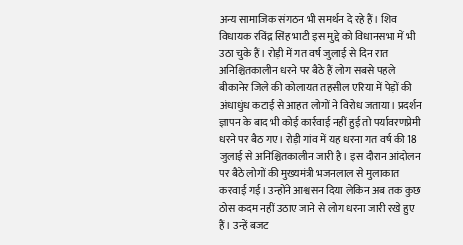अन्य सामाजिक संगठन भी समर्थन दे रहे हैं। शिव विधायक रविंद्र सिंह भाटी इस मुद्दे को विधानसभा में भी उठा चुके हैं। रोड़ी में गत वर्ष जुलाई से दिन रात अनिश्चितकालीन धरने पर बैठे हैं लोग सबसे पहले बीकानेर जिले की कोलायत तहसील एरिया में पेड़ों की अंधाधुंध कटाई से आहत लोगों ने विरोध जताया। प्रदर्शन ज्ञापन के बाद भी कोई कार्रवाई नहीं हुई तो पर्यावरणप्रेमी धरने पर बैठ गए। रोड़ी गांव में यह धरना गत वर्ष की 18 जुलाई से अनिश्चितकालीन जारी है। इस दौरान आंदोलन पर बैठे लोगों की मुख्यमंत्री भजनलाल से मुलाकात करवाई गई। उन्होंने आश्वसन दिया लेकिन अब तक कुछ ठोस कदम नहीं उठाए जाने से लोग धरना जारी रखे हुए हैं। उन्हें बजट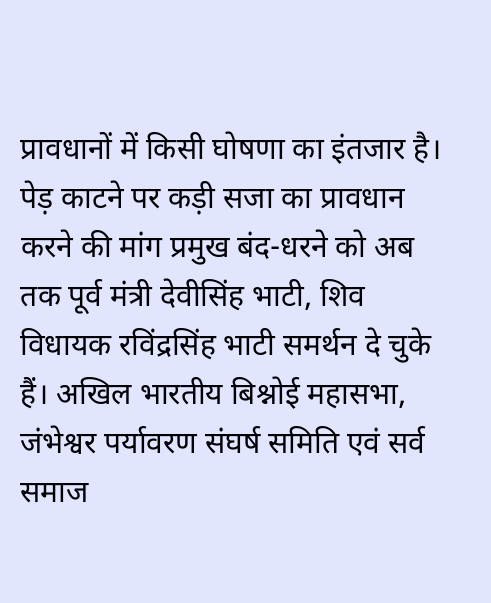प्रावधानों में किसी घोषणा का इंतजार है। पेड़ काटने पर कड़ी सजा का प्रावधान करने की मांग प्रमुख बंद-धरने को अब तक पूर्व मंत्री देवीसिंह भाटी, शिव विधायक रविंद्रसिंह भाटी समर्थन दे चुके हैं। अखिल भारतीय बिश्नोई महासभा, जंभेश्वर पर्यावरण संघर्ष समिति एवं सर्व समाज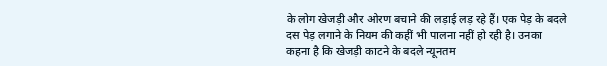के लोग खेजड़ी और ओरण बचाने की लड़ाई लड़ रहे हैं। एक पेड़ के बदले दस पेड़ लगाने के नियम की कहीं भी पालना नहीं हो रही है। उनका कहना है कि खेजड़ी काटने के बदले न्यूनतम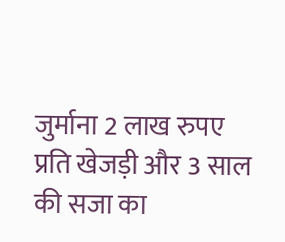जुर्माना 2 लाख रुपए प्रति खेजड़ी और 3 साल की सजा का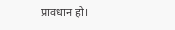प्रावधान हो।